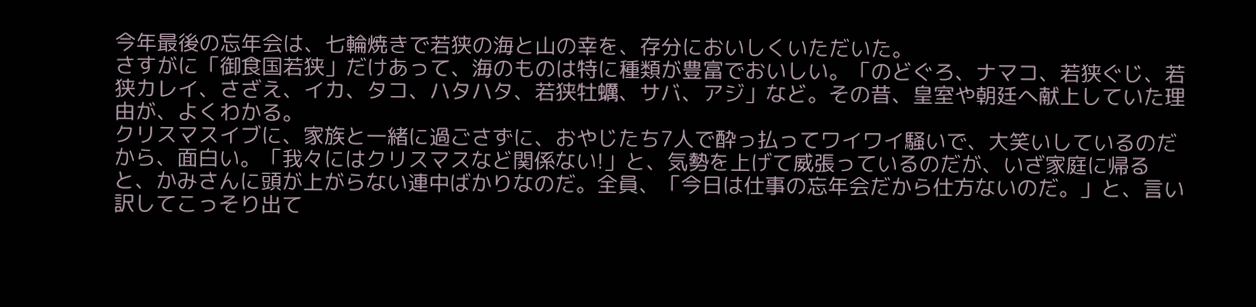今年最後の忘年会は、七輪焼きで若狭の海と山の幸を、存分においしくいただいた。
さすがに「御食国若狭」だけあって、海のものは特に種類が豊富でおいしい。「のどぐろ、ナマコ、若狭ぐじ、若狭カレイ、さざえ、イカ、タコ、ハタハタ、若狭牡蠣、サバ、アジ」など。その昔、皇室や朝廷へ献上していた理由が、よくわかる。
クリスマスイブに、家族と一緒に過ごさずに、おやじたち7人で酔っ払ってワイワイ騒いで、大笑いしているのだから、面白い。「我々にはクリスマスなど関係ない!」と、気勢を上げて威張っているのだが、いざ家庭に帰ると、かみさんに頭が上がらない連中ばかりなのだ。全員、「今日は仕事の忘年会だから仕方ないのだ。」と、言い訳してこっそり出て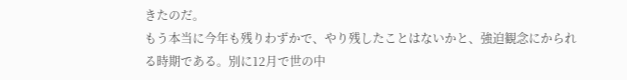きたのだ。
もう本当に今年も残りわずかで、やり残したことはないかと、強迫観念にかられる時期である。別に12月で世の中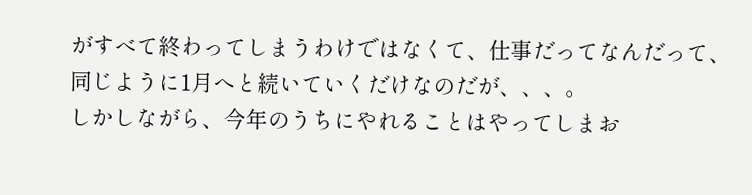がすべて終わってしまうわけではなくて、仕事だってなんだって、同じように1月へと続いていくだけなのだが、、、。
しかしながら、今年のうちにやれることはやってしまお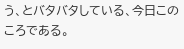う、とバタバタしている、今日このころである。